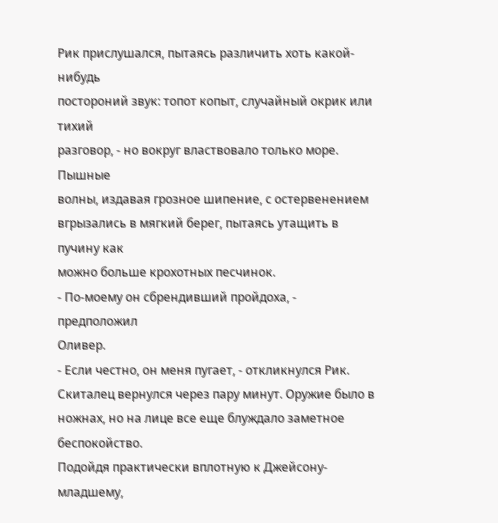Рик прислушался, пытаясь различить хоть какой-нибудь
постороний звук: топот копыт, случайный окрик или тихий
разговор, - но вокруг властвовало только море. Пышные
волны, издавая грозное шипение, с остервенением
вгрызались в мягкий берег, пытаясь утащить в пучину как
можно больше крохотных песчинок.
- По-моему он сбрендивший пройдоха, - предположил
Оливер.
- Если честно, он меня пугает, - откликнулся Рик.
Скиталец вернулся через пару минут. Оружие было в
ножнах, но на лице все еще блуждало заметное
беспокойство.
Подойдя практически вплотную к Джейсону-младшему,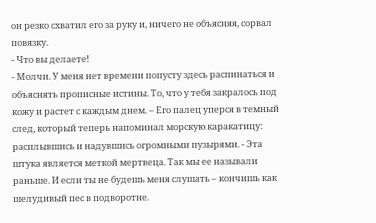он резко схватил его за руку и, ничего не объясняя, сорвал
повязку.
- Что вы делаете!
- Молчи. У меня нет времени попусту здесь распинаться и
объяснять прописные истины. То, что у тебя закралось под
кожу и растет с каждым днем. – Его палец уперся в темный
след, который теперь напоминал морскую каракатицу:
расплывшись и надувшись огромными пузырями. - Эта
штука является меткой мертвеца. Так мы ее называли
раньше. И если ты не будешь меня слушать – кончишь как
шелудивый пес в подворотне.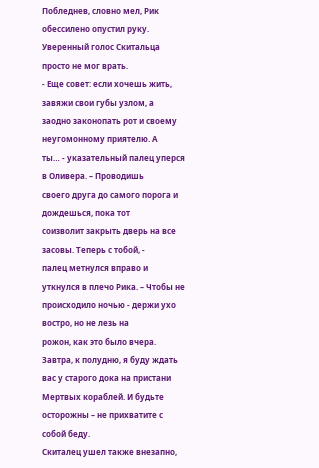Побледнев, словно мел, Рик обессилено опустил руку.
Уверенный голос Скитальца просто не мог врать.
- Еще совет: если хочешь жить, завяжи свои губы узлом, а
заодно законопать рот и своему неугомонному приятелю. А
ты… - указательный палец уперся в Оливера. – Проводишь
своего друга до самого порога и дождешься, пока тот
соизволит закрыть дверь на все засовы. Теперь с тобой, -
палец метнулся вправо и уткнулся в плечо Рика. – Чтобы не
происходило ночью - держи ухо востро, но не лезь на
рожон, как это было вчера. Завтра, к полудню, я буду ждать
вас у старого дока на пристани Мертвых кораблей. И будьте
осторожны – не прихватите с собой беду.
Скиталец ушел также внезапно,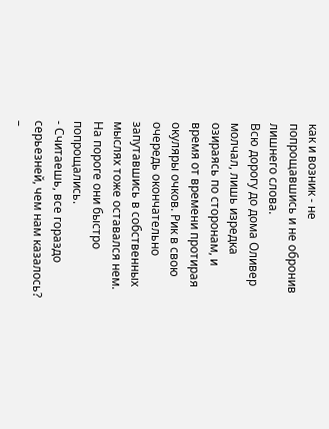как и возник - не
попрощавшись и не обронив лишнего слова.
Всю дорогу до дома Оливер молчал, лишь изредка
озираясь по сторонам, и время от времени протирая
окуляры очков. Рик в свою очередь окончательно
запутавшись в собственных мыслях тоже оставался нем.
На пороге они быстро попрощались.
- Считаешь, все гораздо серьезней, чем нам казалось? –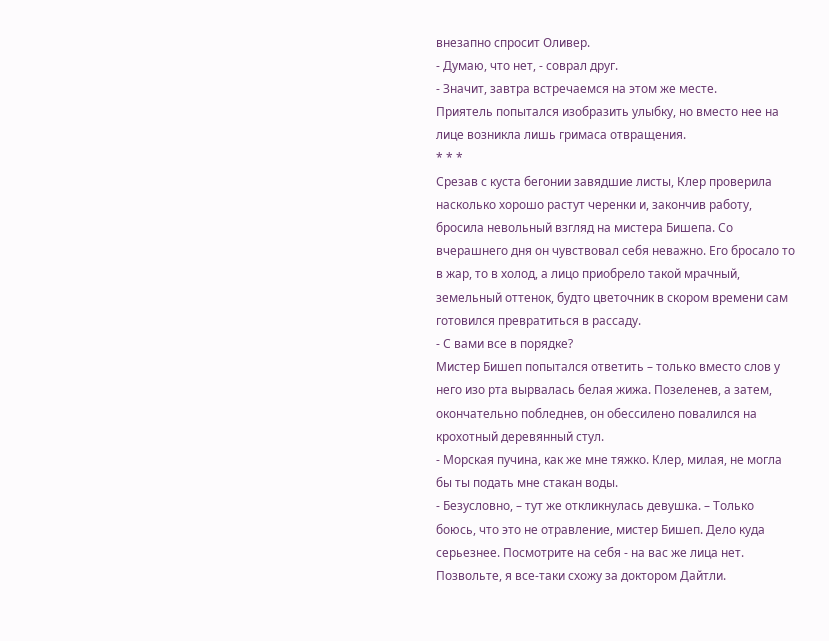внезапно спросит Оливер.
- Думаю, что нет, - соврал друг.
- Значит, завтра встречаемся на этом же месте.
Приятель попытался изобразить улыбку, но вместо нее на
лице возникла лишь гримаса отвращения.
* * *
Срезав с куста бегонии завядшие листы, Клер проверила
насколько хорошо растут черенки и, закончив работу,
бросила невольный взгляд на мистера Бишепа. Со
вчерашнего дня он чувствовал себя неважно. Его бросало то
в жар, то в холод, а лицо приобрело такой мрачный,
земельный оттенок, будто цветочник в скором времени сам
готовился превратиться в рассаду.
- С вами все в порядке?
Мистер Бишеп попытался ответить – только вместо слов у
него изо рта вырвалась белая жижа. Позеленев, а затем,
окончательно побледнев, он обессилено повалился на
крохотный деревянный стул.
- Морская пучина, как же мне тяжко. Клер, милая, не могла
бы ты подать мне стакан воды.
- Безусловно, – тут же откликнулась девушка. – Только
боюсь, что это не отравление, мистер Бишеп. Дело куда
серьезнее. Посмотрите на себя - на вас же лица нет.
Позвольте, я все-таки схожу за доктором Дайтли.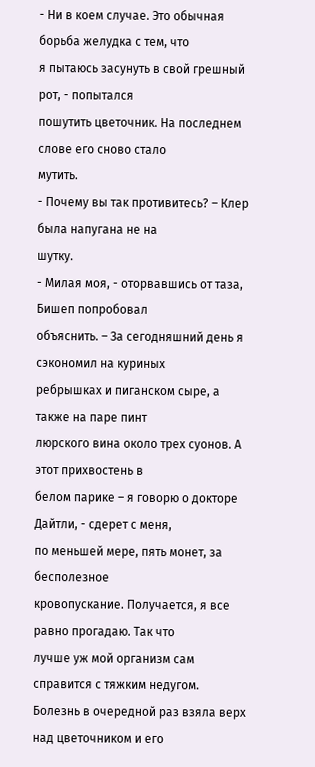- Ни в коем случае. Это обычная борьба желудка с тем, что
я пытаюсь засунуть в свой грешный рот, - попытался
пошутить цветочник. На последнем слове его сново стало
мутить.
- Почему вы так противитесь? – Клер была напугана не на
шутку.
- Милая моя, - оторвавшись от таза, Бишеп попробовал
объяснить. – За сегодняшний день я сэкономил на куриных
ребрышках и пиганском сыре, а также на паре пинт
люрского вина около трех суонов. А этот прихвостень в
белом парике – я говорю о докторе Дайтли, - сдерет с меня,
по меньшей мере, пять монет, за бесполезное
кровопускание. Получается, я все равно прогадаю. Так что
лучше уж мой организм сам справится с тяжким недугом.
Болезнь в очередной раз взяла верх над цветочником и его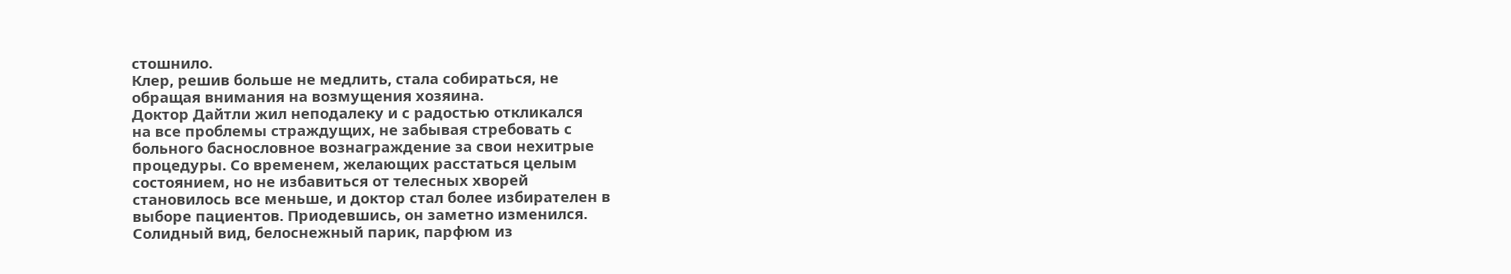стошнило.
Клер, решив больше не медлить, стала собираться, не
обращая внимания на возмущения хозяина.
Доктор Дайтли жил неподалеку и с радостью откликался
на все проблемы страждущих, не забывая стребовать с
больного баснословное вознаграждение за свои нехитрые
процедуры. Со временем, желающих расстаться целым
состоянием, но не избавиться от телесных хворей
становилось все меньше, и доктор стал более избирателен в
выборе пациентов. Приодевшись, он заметно изменился.
Солидный вид, белоснежный парик, парфюм из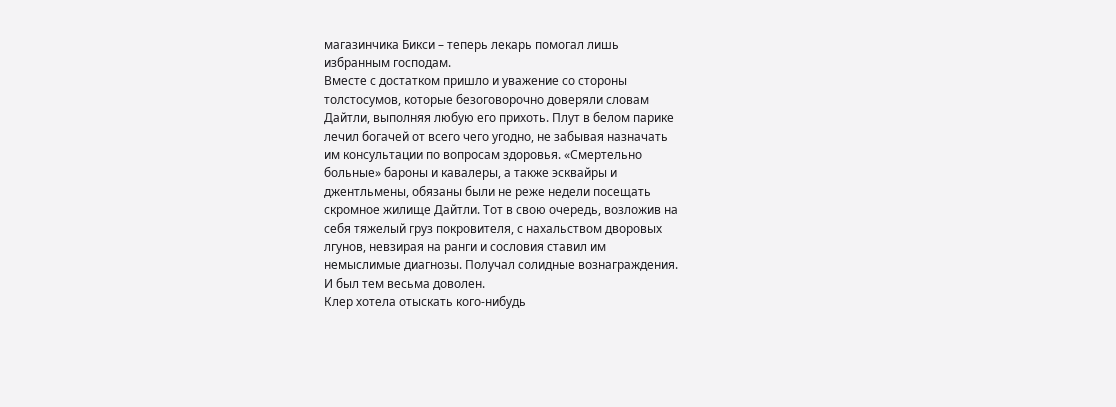магазинчика Бикси – теперь лекарь помогал лишь
избранным господам.
Вместе с достатком пришло и уважение со стороны
толстосумов, которые безоговорочно доверяли словам
Дайтли, выполняя любую его прихоть. Плут в белом парике
лечил богачей от всего чего угодно, не забывая назначать
им консультации по вопросам здоровья. «Смертельно
больные» бароны и кавалеры, а также эсквайры и
джентльмены, обязаны были не реже недели посещать
скромное жилище Дайтли. Тот в свою очередь, возложив на
себя тяжелый груз покровителя, с нахальством дворовых
лгунов, невзирая на ранги и сословия ставил им
немыслимые диагнозы. Получал солидные вознаграждения.
И был тем весьма доволен.
Клер хотела отыскать кого-нибудь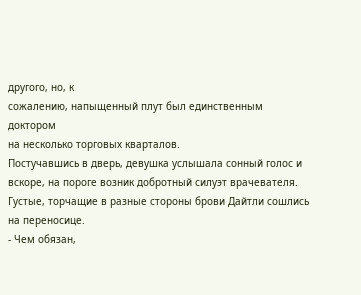другого, но, к
сожалению, напыщенный плут был единственным доктором
на несколько торговых кварталов.
Постучавшись в дверь, девушка услышала сонный голос и
вскоре, на пороге возник добротный силуэт врачевателя.
Густые, торчащие в разные стороны брови Дайтли сошлись
на переносице.
- Чем обязан,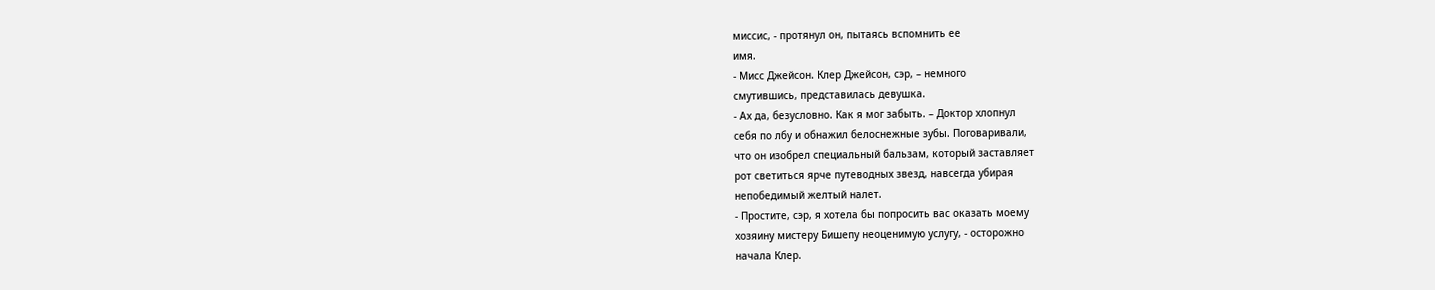миссис, - протянул он, пытаясь вспомнить ее
имя.
- Мисс Джейсон. Клер Джейсон, сэр, – немного
смутившись, представилась девушка.
- Ах да, безусловно. Как я мог забыть. – Доктор хлопнул
себя по лбу и обнажил белоснежные зубы. Поговаривали,
что он изобрел специальный бальзам, который заставляет
рот светиться ярче путеводных звезд, навсегда убирая
непобедимый желтый налет.
- Простите, сэр, я хотела бы попросить вас оказать моему
хозяину мистеру Бишепу неоценимую услугу, - осторожно
начала Клер.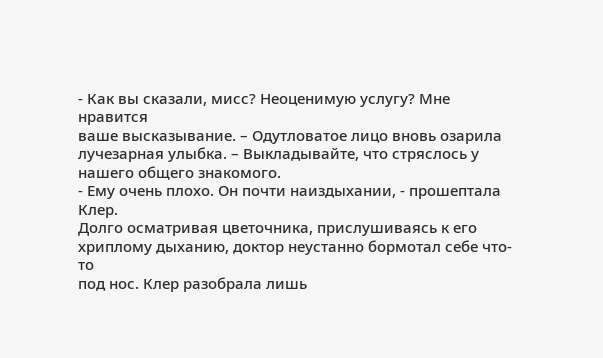- Как вы сказали, мисс? Неоценимую услугу? Мне нравится
ваше высказывание. – Одутловатое лицо вновь озарила
лучезарная улыбка. – Выкладывайте, что стряслось у
нашего общего знакомого.
- Ему очень плохо. Он почти наиздыхании, - прошептала
Клер.
Долго осматривая цветочника, прислушиваясь к его
хриплому дыханию, доктор неустанно бормотал себе что-то
под нос. Клер разобрала лишь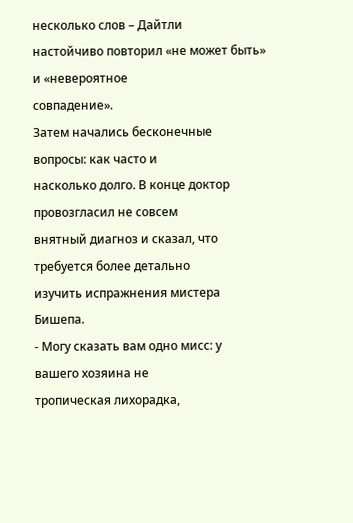несколько слов – Дайтли
настойчиво повторил «не может быть» и «невероятное
совпадение».
Затем начались бесконечные вопросы: как часто и
насколько долго. В конце доктор провозгласил не совсем
внятный диагноз и сказал, что требуется более детально
изучить испражнения мистера Бишепа.
- Могу сказать вам одно мисс: у вашего хозяина не
тропическая лихорадка,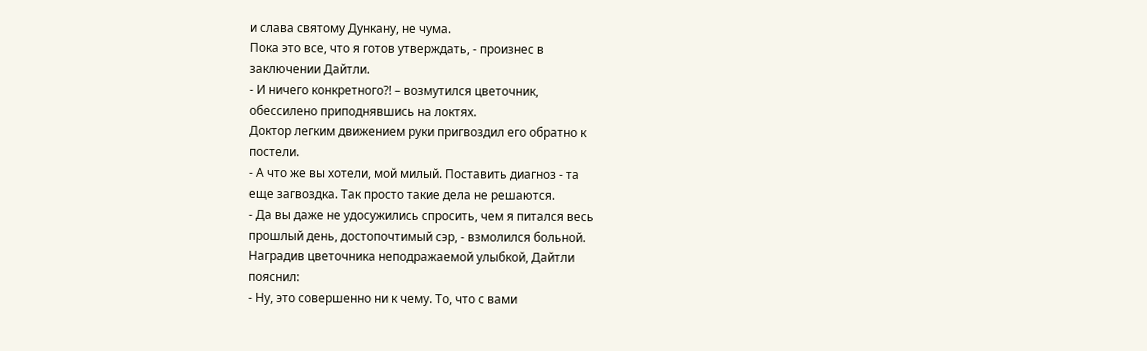и слава святому Дункану, не чума.
Пока это все, что я готов утверждать, - произнес в
заключении Дайтли.
- И ничего конкретного?! – возмутился цветочник,
обессилено приподнявшись на локтях.
Доктор легким движением руки пригвоздил его обратно к
постели.
- А что же вы хотели, мой милый. Поставить диагноз - та
еще загвоздка. Так просто такие дела не решаются.
- Да вы даже не удосужились спросить, чем я питался весь
прошлый день, достопочтимый сэр, - взмолился больной.
Наградив цветочника неподражаемой улыбкой, Дайтли
пояснил:
- Ну, это совершенно ни к чему. То, что с вами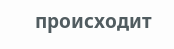происходит